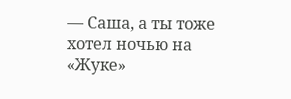— Саша, а ты тоже хотел ночью на «Жуке»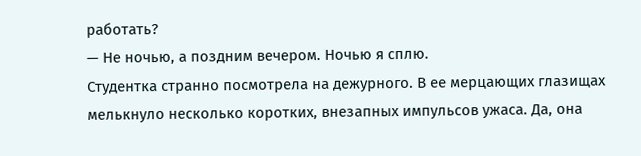работать?
— Не ночью, а поздним вечером. Ночью я сплю.
Студентка странно посмотрела на дежурного. В ее мерцающих глазищах мелькнуло несколько коротких, внезапных импульсов ужаса. Да, она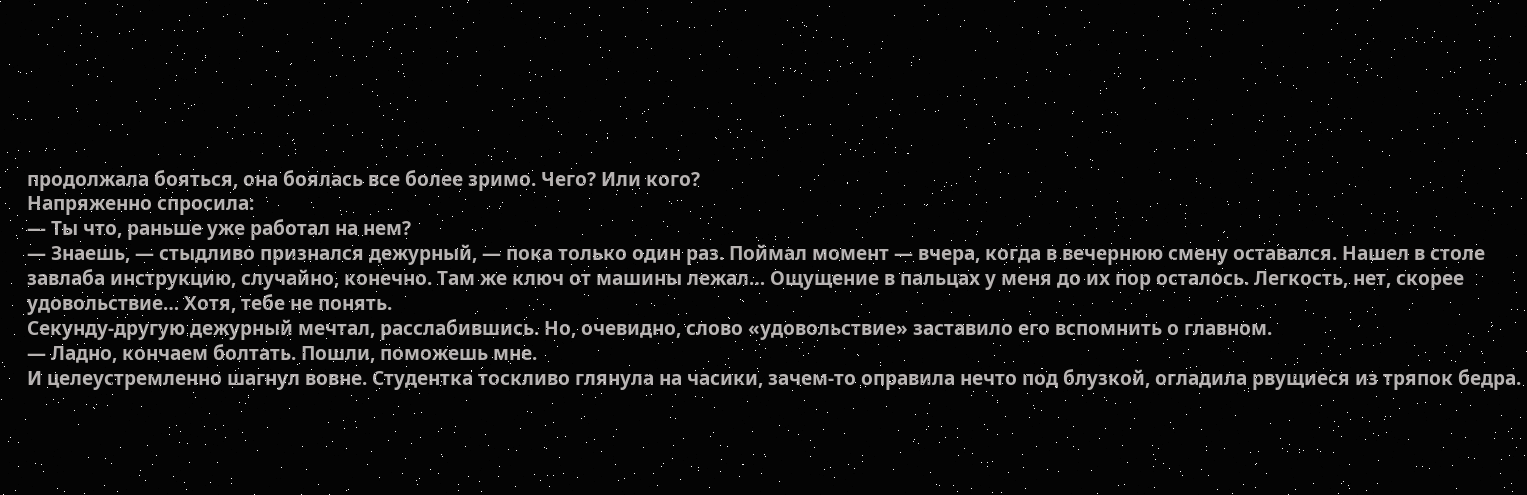продолжала бояться, она боялась все более зримо. Чего? Или кого?
Напряженно спросила:
— Ты что, раньше уже работал на нем?
— Знаешь, — стыдливо признался дежурный, — пока только один раз. Поймал момент — вчера, когда в вечернюю смену оставался. Нашел в столе завлаба инструкцию, случайно, конечно. Там же ключ от машины лежал… Ощущение в пальцах у меня до их пор осталось. Легкость, нет, скорее удовольствие… Хотя, тебе не понять.
Секунду-другую дежурный мечтал, расслабившись. Но, очевидно, слово «удовольствие» заставило его вспомнить о главном.
— Ладно, кончаем болтать. Пошли, поможешь мне.
И целеустремленно шагнул вовне. Студентка тоскливо глянула на часики, зачем-то оправила нечто под блузкой, огладила рвущиеся из тряпок бедра.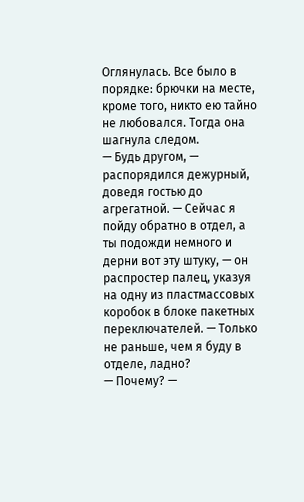Оглянулась. Все было в порядке: брючки на месте, кроме того, никто ею тайно не любовался. Тогда она шагнула следом.
— Будь другом, — распорядился дежурный, доведя гостью до агрегатной. — Сейчас я пойду обратно в отдел, а ты подожди немного и дерни вот эту штуку, — он распростер палец, указуя на одну из пластмассовых коробок в блоке пакетных переключателей. — Только не раньше, чем я буду в отделе, ладно?
— Почему? —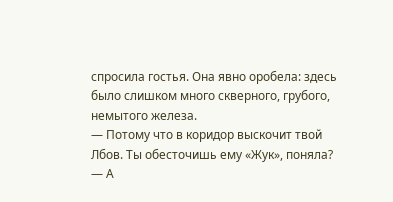спросила гостья. Она явно оробела: здесь было слишком много скверного, грубого, немытого железа.
— Потому что в коридор выскочит твой Лбов. Ты обесточишь ему «Жук», поняла?
— А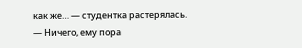как же… — студентка растерялась.
— Ничего, ему пора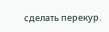сделать перекур.